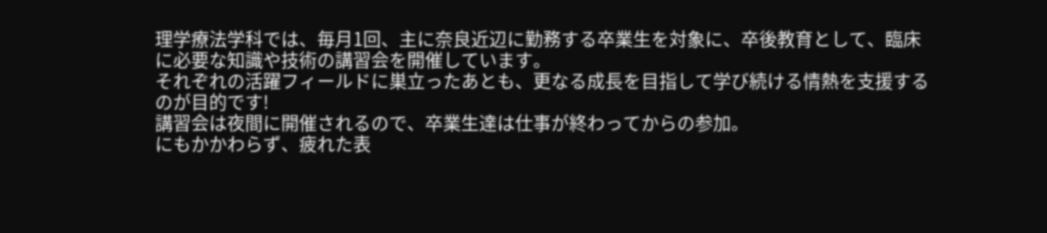理学療法学科では、毎月1回、主に奈良近辺に勤務する卒業生を対象に、卒後教育として、臨床に必要な知識や技術の講習会を開催しています。
それぞれの活躍フィールドに巣立ったあとも、更なる成長を目指して学び続ける情熱を支援するのが目的です!
講習会は夜間に開催されるので、卒業生達は仕事が終わってからの参加。
にもかかわらず、疲れた表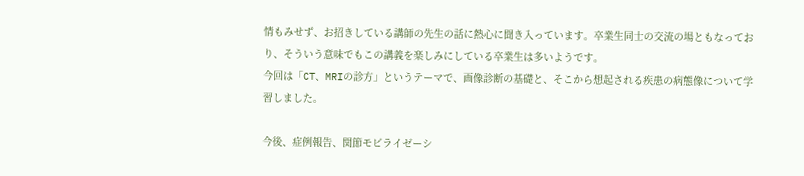情もみせず、お招きしている講師の先生の話に熱心に聞き入っています。卒業生同士の交流の場ともなっており、そういう意味でもこの講義を楽しみにしている卒業生は多いようです。
今回は「CT、MRIの診方」というテーマで、画像診断の基礎と、そこから想起される疾患の病態像について学習しました。

今後、症例報告、関節モビライゼーシ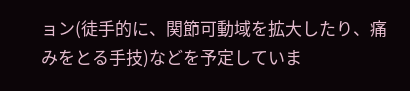ョン(徒手的に、関節可動域を拡大したり、痛みをとる手技)などを予定していま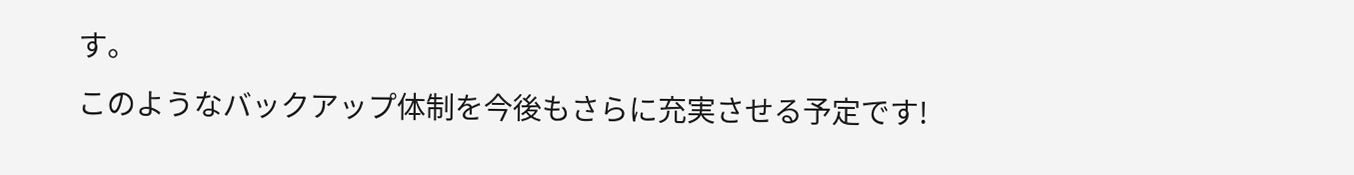す。
このようなバックアップ体制を今後もさらに充実させる予定です!